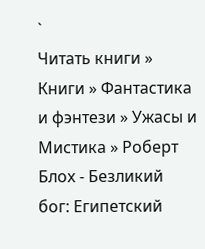`
Читать книги » Книги » Фантастика и фэнтези » Ужасы и Мистика » Роберт Блох - Безликий бог: Египетский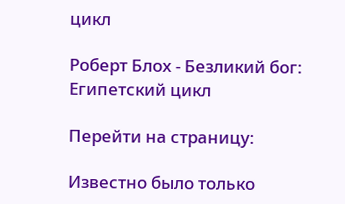цикл

Роберт Блох - Безликий бог: Египетский цикл

Перейти на страницу:

Известно было только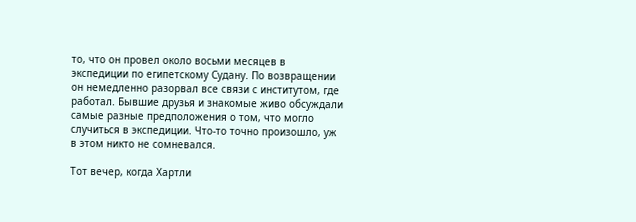то, что он провел около восьми месяцев в экспедиции по египетскому Судану. По возвращении он немедленно разорвал все связи с институтом, где работал. Бывшие друзья и знакомые живо обсуждали самые разные предположения о том, что могло случиться в экспедиции. Что-то точно произошло, уж в этом никто не сомневался.

Тот вечер, когда Хартли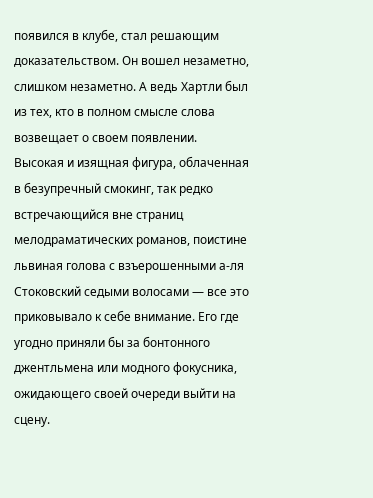появился в клубе, стал решающим доказательством. Он вошел незаметно, слишком незаметно. А ведь Хартли был из тех, кто в полном смысле слова возвещает о своем появлении. Высокая и изящная фигура, облаченная в безупречный смокинг, так редко встречающийся вне страниц мелодраматических романов, поистине львиная голова с взъерошенными а-ля Стоковский седыми волосами — все это приковывало к себе внимание. Его где угодно приняли бы за бонтонного джентльмена или модного фокусника, ожидающего своей очереди выйти на сцену.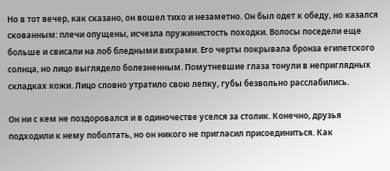Но в тот вечер, как сказано, он вошел тихо и незаметно. Он был одет к обеду, но казался скованным: плечи опущены, исчезла пружинистость походки. Волосы поседели еще больше и свисали на лоб бледными вихрами. Его черты покрывала бронза египетского солнца, но лицо выглядело болезненным. Помутневшие глаза тонули в неприглядных складках кожи. Лицо словно утратило свою лепку, губы безвольно расслабились.

Он ни с кем не поздоровался и в одиночестве уселся за столик. Конечно, друзья подходили к нему поболтать, но он никого не пригласил присоединиться. Как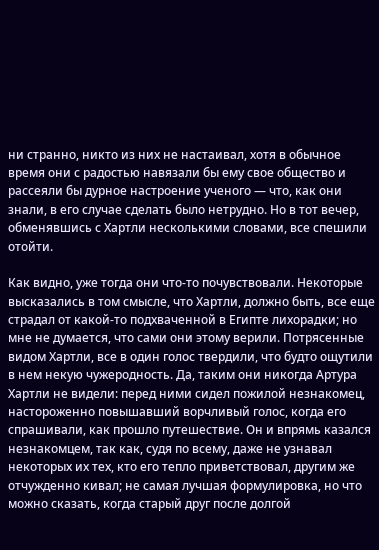ни странно, никто из них не настаивал, хотя в обычное время они с радостью навязали бы ему свое общество и рассеяли бы дурное настроение ученого — что, как они знали, в его случае сделать было нетрудно. Но в тот вечер, обменявшись с Хартли несколькими словами, все спешили отойти.

Как видно, уже тогда они что-то почувствовали. Некоторые высказались в том смысле, что Хартли, должно быть, все еще страдал от какой-то подхваченной в Египте лихорадки; но мне не думается, что сами они этому верили. Потрясенные видом Хартли, все в один голос твердили, что будто ощутили в нем некую чужеродность. Да, таким они никогда Артура Хартли не видели: перед ними сидел пожилой незнакомец, настороженно повышавший ворчливый голос, когда его спрашивали, как прошло путешествие. Он и впрямь казался незнакомцем, так как, судя по всему, даже не узнавал некоторых их тех, кто его тепло приветствовал, другим же отчужденно кивал; не самая лучшая формулировка, но что можно сказать, когда старый друг после долгой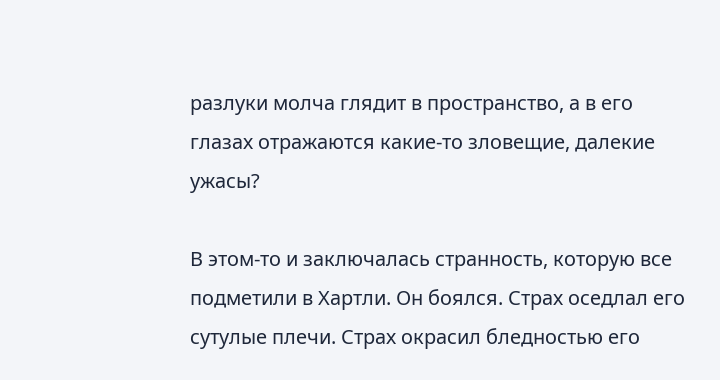разлуки молча глядит в пространство, а в его глазах отражаются какие-то зловещие, далекие ужасы?

В этом-то и заключалась странность, которую все подметили в Хартли. Он боялся. Страх оседлал его сутулые плечи. Страх окрасил бледностью его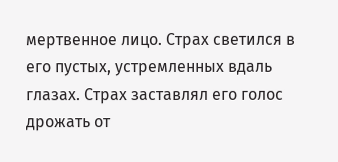мертвенное лицо. Страх светился в его пустых, устремленных вдаль глазах. Страх заставлял его голос дрожать от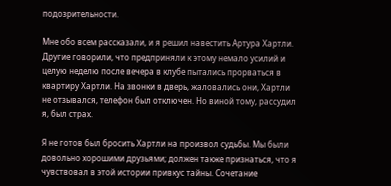подозрительности.

Мне обо всем рассказали, и я решил навестить Артура Хартли. Другие говорили, что предприняли к этому немало усилий и целую неделю после вечера в клубе пытались прорваться в квартиру Хартли. На звонки в дверь, жаловались они, Хартли не отзывался, телефон был отключен. Но виной тому, рассудил я, был страх.

Я не готов был бросить Хартли на произвол судьбы. Мы были довольно хорошими друзьями; должен также признаться, что я чувствовал в этой истории привкус тайны. Сочетание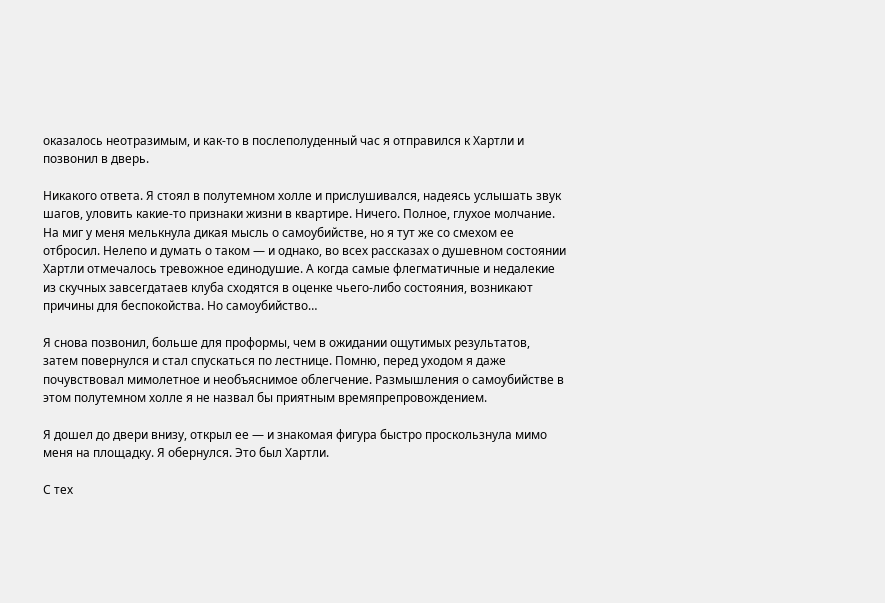оказалось неотразимым, и как-то в послеполуденный час я отправился к Хартли и позвонил в дверь.

Никакого ответа. Я стоял в полутемном холле и прислушивался, надеясь услышать звук шагов, уловить какие-то признаки жизни в квартире. Ничего. Полное, глухое молчание. На миг у меня мелькнула дикая мысль о самоубийстве, но я тут же со смехом ее отбросил. Нелепо и думать о таком — и однако, во всех рассказах о душевном состоянии Хартли отмечалось тревожное единодушие. А когда самые флегматичные и недалекие из скучных завсегдатаев клуба сходятся в оценке чьего-либо состояния, возникают причины для беспокойства. Но самоубийство…

Я снова позвонил, больше для проформы, чем в ожидании ощутимых результатов, затем повернулся и стал спускаться по лестнице. Помню, перед уходом я даже почувствовал мимолетное и необъяснимое облегчение. Размышления о самоубийстве в этом полутемном холле я не назвал бы приятным времяпрепровождением.

Я дошел до двери внизу, открыл ее — и знакомая фигура быстро проскользнула мимо меня на площадку. Я обернулся. Это был Хартли.

С тех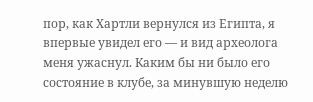пор, как Хартли вернулся из Египта, я впервые увидел его — и вид археолога меня ужаснул. Каким бы ни было его состояние в клубе, за минувшую неделю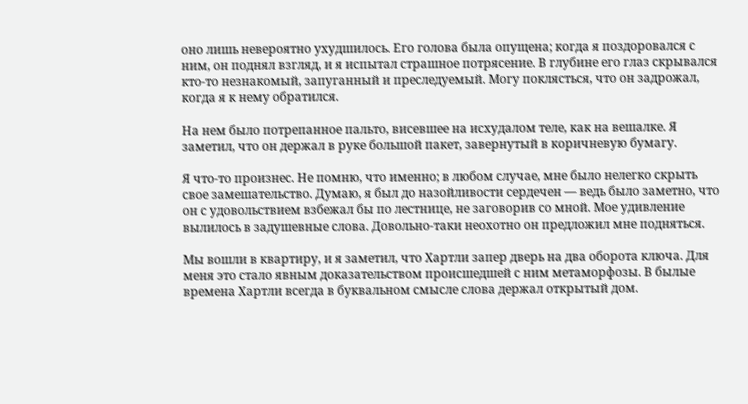оно лишь невероятно ухудшилось. Его голова была опущена; когда я поздоровался с ним, он поднял взгляд, и я испытал страшное потрясение. В глубине его глаз скрывался кто-то незнакомый, запуганный и преследуемый. Могу поклясться, что он задрожал, когда я к нему обратился.

На нем было потрепанное пальто, висевшее на исхудалом теле, как на вешалке. Я заметил, что он держал в руке большой пакет, завернутый в коричневую бумагу.

Я что-то произнес. Не помню, что именно; в любом случае, мне было нелегко скрыть свое замешательство. Думаю, я был до назойливости сердечен — ведь было заметно, что он с удовольствием взбежал бы по лестнице, не заговорив со мной. Мое удивление вылилось в задушевные слова. Довольно-таки неохотно он предложил мне подняться.

Мы вошли в квартиру, и я заметил, что Хартли запер дверь на два оборота ключа. Для меня это стало явным доказательством происшедшей с ним метаморфозы. В былые времена Хартли всегда в буквальном смысле слова держал открытый дом.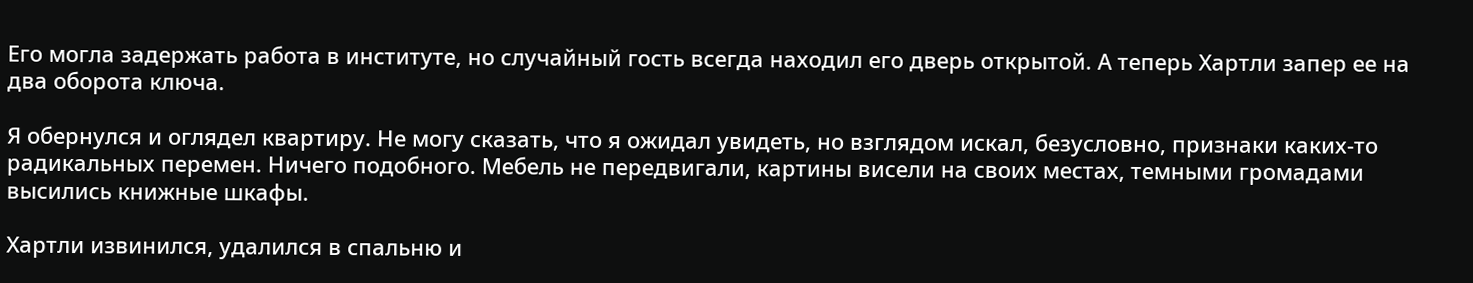Его могла задержать работа в институте, но случайный гость всегда находил его дверь открытой. А теперь Хартли запер ее на два оборота ключа.

Я обернулся и оглядел квартиру. Не могу сказать, что я ожидал увидеть, но взглядом искал, безусловно, признаки каких-то радикальных перемен. Ничего подобного. Мебель не передвигали, картины висели на своих местах, темными громадами высились книжные шкафы.

Хартли извинился, удалился в спальню и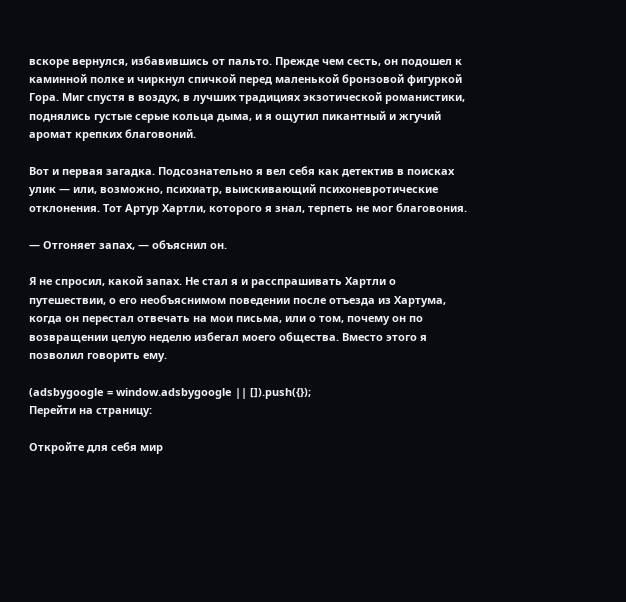вскоре вернулся, избавившись от пальто. Прежде чем сесть, он подошел к каминной полке и чиркнул спичкой перед маленькой бронзовой фигуркой Гора. Миг спустя в воздух, в лучших традициях экзотической романистики, поднялись густые серые кольца дыма, и я ощутил пикантный и жгучий аромат крепких благовоний.

Вот и первая загадка. Подсознательно я вел себя как детектив в поисках улик — или, возможно, психиатр, выискивающий психоневротические отклонения. Тот Артур Хартли, которого я знал, терпеть не мог благовония.

— Отгоняет запах, — объяснил он.

Я не спросил, какой запах. Не стал я и расспрашивать Хартли о путешествии, о его необъяснимом поведении после отъезда из Хартума, когда он перестал отвечать на мои письма, или о том, почему он по возвращении целую неделю избегал моего общества. Вместо этого я позволил говорить ему.

(adsbygoogle = window.adsbygoogle || []).push({});
Перейти на страницу:

Откройте для себя мир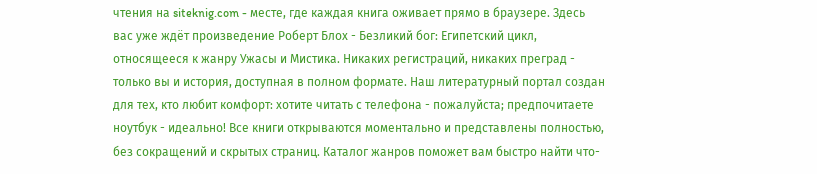чтения на siteknig.com - месте, где каждая книга оживает прямо в браузере. Здесь вас уже ждёт произведение Роберт Блох - Безликий бог: Египетский цикл, относящееся к жанру Ужасы и Мистика. Никаких регистраций, никаких преград - только вы и история, доступная в полном формате. Наш литературный портал создан для тех, кто любит комфорт: хотите читать с телефона - пожалуйста; предпочитаете ноутбук - идеально! Все книги открываются моментально и представлены полностью, без сокращений и скрытых страниц. Каталог жанров поможет вам быстро найти что-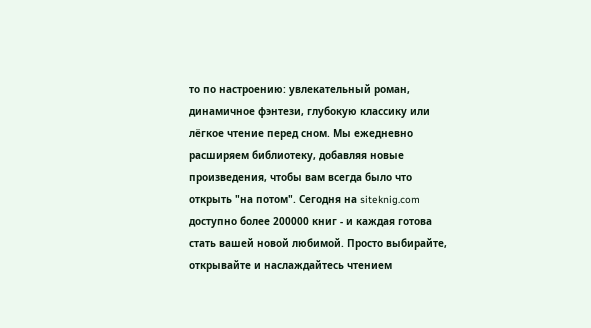то по настроению: увлекательный роман, динамичное фэнтези, глубокую классику или лёгкое чтение перед сном. Мы ежедневно расширяем библиотеку, добавляя новые произведения, чтобы вам всегда было что открыть "на потом". Сегодня на siteknig.com доступно более 200000 книг - и каждая готова стать вашей новой любимой. Просто выбирайте, открывайте и наслаждайтесь чтением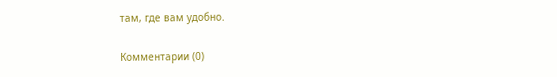там, где вам удобно.

Комментарии (0)